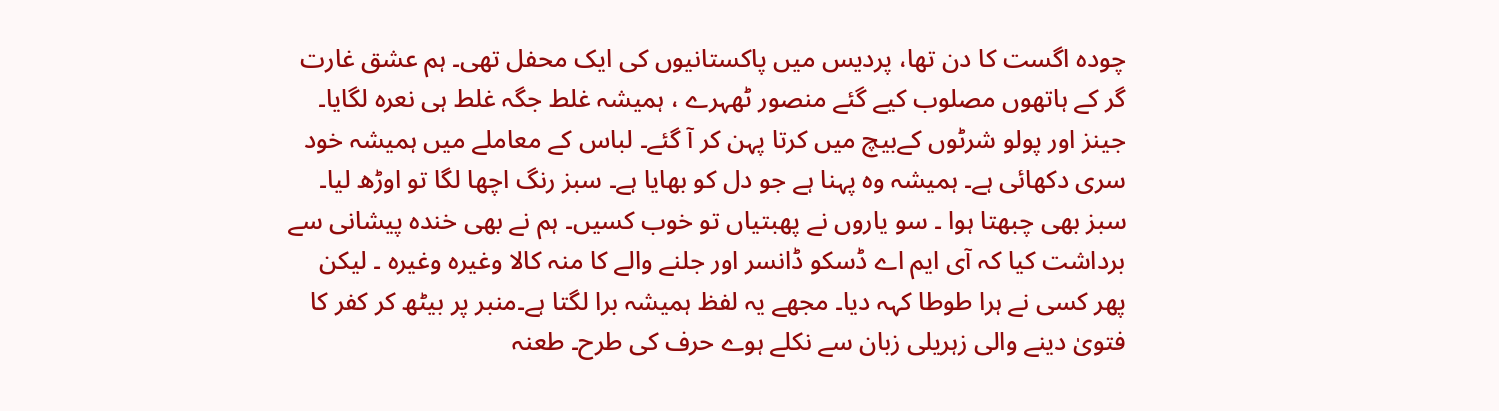چودہ اگست کا دن تھا، پردیس میں پاکستانیوں کی ایک محفل تھی۔ ہم عشق غارت گر کے ہاتھوں مصلوب کیے گئے منصور ٹھہرے ، ہمیشہ غلط جگہ غلط ہی نعرہ لگایا۔ جینز اور پولو شرٹوں کےبیچ میں کرتا پہن کر آ گئے۔ لباس کے معاملے میں ہمیشہ خود سری دکھائی ہے۔ ہمیشہ وہ پہنا ہے جو دل کو بھایا ہے۔ سبز رنگ اچھا لگا تو اوڑھ لیا۔ سبز بھی چبھتا ہوا ۔ سو یاروں نے پھبتیاں تو خوب کسیں۔ ہم نے بھی خندہ پیشانی سے برداشت کیا کہ آی ایم اے ڈسکو ڈانسر اور جلنے والے کا منہ کالا وغیرہ وغیرہ ۔ لیکن پھر کسی نے ہرا طوطا کہہ دیا۔ مجھے یہ لفظ ہمیشہ برا لگتا ہے۔منبر پر بیٹھ کر کفر کا فتویٰ دینے والی زہریلی زبان سے نکلے ہوے حرف کی طرح۔ طعنہ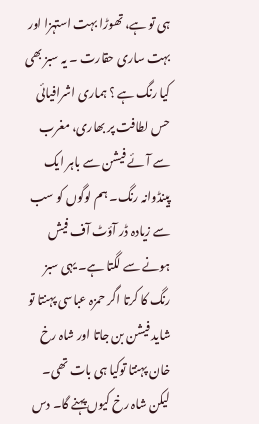ہی تو ہے، تھوڑا بہت استہزا اور بہت ساری حقارت ۔ یہ سبز بھی کیا رنگ ہے ؟ ہماری اشرافیائی حس لطافت پر بھاری، مغرب سے آئے فیشن سے باہر ایک پینڈوانہ رنگ۔ ہم لوگوں کو سب سے زیادہ ڈر آؤٹ آف فیش ہونے سے لگتا ہے۔ یہی سبز رنگ کا کرتا اگر حمزہ عباسی پہنتا تو شاید فیشن بن جاتا اور شاہ رخ خان پہنتا توکیا ہی بات تھی۔ لیکن شاہ رخ کیوں پہنے گا۔ دس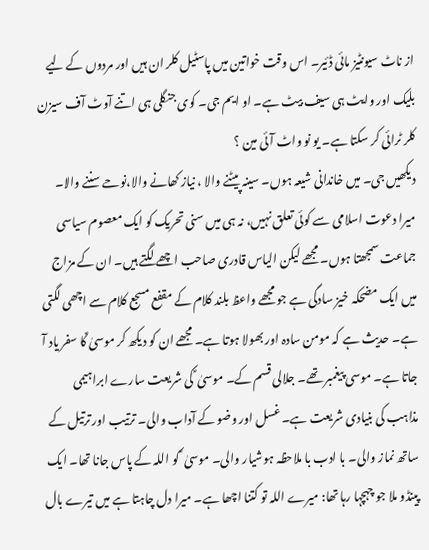از ناٹ سیونٹیز مائی ڈئیر۔ اس وقت خواتین میں پاسٹیل کلر ان ہیں اور مردوں کے لیے بلیک اور وایٹ ہی سیف بیٹ ہے۔ او ایم جی۔ کوی جنگلی ہی اتنے آوٹ آف سیزن کلر ٹرائی کر سکتا ہے۔ یو نو واٹ آئی مین ؟
دیکھیں جی۔ میں خاندانی شیعہ ہوں۔ سینہ پیٹنے والا ، نیاز کھانے والا،نوحے سننے والا۔ میرا دعوت اسلامی سے کوئی تعلق نہیں، نہ ہی میں سنی تحریک کو ایک معصوم سیاسی جماعت سمجھتا ہوں۔ مجھے لیکن الیاس قادری صاحب اچھے لگتے ہیں۔ ان کے مزاج میں ایک مضحکہ خیز سادگی ہے جو مجھے واعظ بلند کلام کے مقفع مسجع کلام سے اچھی لگتی ہے۔ حدیث ہے کہ مومن سادہ اور بھولا ہوتا ہے۔ مجھے ان کو دیکھ کر موسیٰ ؑکا سفر یاد آ جاتا ہے۔ موسی پیغمبر تھے۔ جلالی قسم کے۔ موسیٰ ؑ کی شریعت سارے ابراہیمی مذاہب کی بنیادی شریعت ہے۔ غسل اور وضو کے آداب والی۔ ترتیب اور ترتیل کے ساتھ نماز والی۔ با ادب با ملاحظہ ہوشیار والی۔ موسیٰ ؑ کو اللہ کے پاس جانا تھا۔ ایک پینڈو ملا جو چہچہا رہا تھا: میرے اللہ تو کتنا اچھا ہے۔ میرا دل چاہتا ہے میں تیرے بال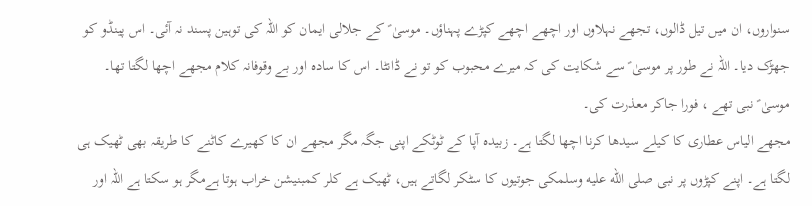سنواروں، ان میں تیل ڈالوں، تجھے نہلاوں اور اچھے اچھے کپڑے پہناؤں۔ موسیٰ ؑ کے جلالی ایمان کو اللہ کی توہین پسند نہ آئی۔ اس پینڈو کو جھڑک دیا۔ اللہ نے طور پر موسیٰ ؑ سے شکایت کی کہ میرے محبوب کو تو نے ڈانٹا۔ اس کا سادہ اور بے وقوفانہ کلام مجھے اچھا لگتا تھا۔ موسیٰ ؑ نبی تھے ، فورا جاکر معذرت کی۔
مجھے الیاس عطاری کا کیلے سیدھا کرنا اچھا لگتا ہے۔ زبیدہ آپا کے ٹوٹکے اپنی جگہ مگر مجھے ان کا کھیرے کاٹنے کا طریقہ بھی ٹھیک ہی لگتا ہے۔ اپنے کپڑوں پر نبی صلى الله عليه وسلمکی جوتیوں کا سٹکر لگاتے ہیں، ٹھیک ہے کلر کمبنیشن خراب ہوتا ہےمگر ہو سکتا ہے اللہ اور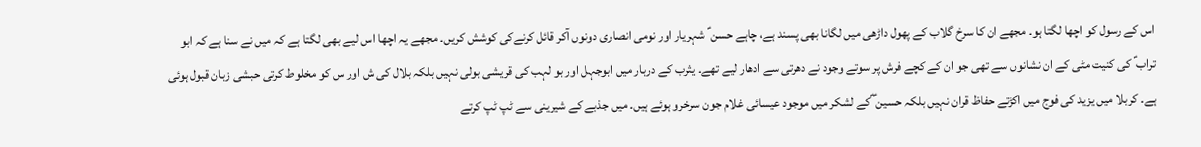اس کے رسول کو اچھا لگتا ہو۔ مجھے ان کا سرخ گلاب کے پھول داڑھی میں لگانا بھی پسند ہے، چاہے حسن ؑ شہریار اور نومی انصاری دونوں آکر قائل کرنےکی کوشش کریں۔ مجھے یہ اچھا اس لیے بھی لگتا ہے کہ میں نے سنا ہے کہ ابو تراب ؑ کی کنیت مٹی کے ان نشانوں سے تھی جو ان کے کچے فرش پر سوتے وجود نے دھرتی سے ادھار لیے تھے۔ یثرب کے دربار میں ابوجہل اور بو لہب کی قریشی بولی نہیں بلکہ بلال کی ش اور س کو مخلوط کرتی حبشی زبان قبول ہوئی ہے۔ کربلا میں یزید کی فوج میں اکڑتے حفاظ قران نہیں بلکہ حسین ؑ ؑکے لشکر میں موجود عیسائی غلام جون سرخرو ہوئے ہیں۔ میں جذبے کے شیرینی سے ٹپ ٹپ کرتے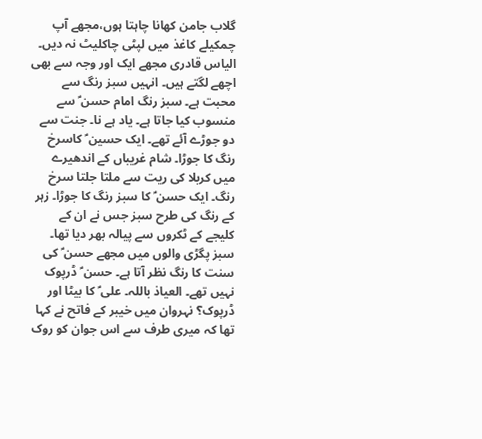گلاب جامن کھانا چاہتا ہوں،مجھے آپ چمکیلے کاغذ میں لپٹی چاکلیٹ نہ دیں۔
الیاس قادری مجھے ایک اور وجہ سے بھی اچھے لگتے ہیں۔ انہیں سبز رنگ سے محبت ہے۔ سبز رنگ امام حسن ؑ سے منسوب کیا جاتا ہے۔ یاد ہے نا۔ جنت سے دو جوڑے آئے تھے۔ ایک حسین ؑ کاسرخ رنگ کا جوڑا۔ شام غریباں کے اندھیرے میں کربلا کی ریت سے ملتا جلتا سرخ رنگ۔ ایک حسن ؑ کا سبز رنگ کا جوڑا۔ زہر کے رنگ کی طرح سبز جس نے ان کے کلیجے کے ٹکروں سے پیالہ بھر دیا تھا۔ سبز پگڑی والوں میں مجھے حسن ؑ کی سنت کا رنگ نظر آتا ہے۔ حسن ؑ ڈرپوک نہیں تھے۔ العیاذ باللہ۔ علی ؑ کا بیٹا اور ڈرپوک؟ نہروان میں خیبر کے فاتح نے کہا تھا کہ میری طرف سے اس جوان کو روک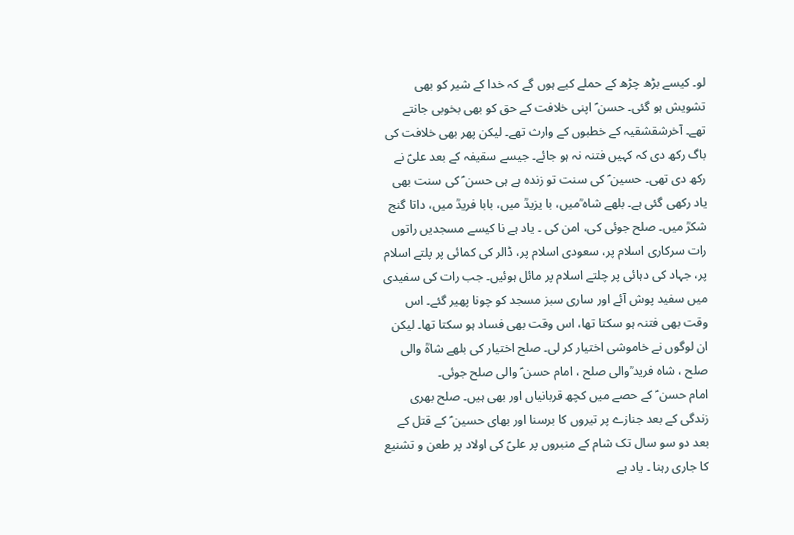لو۔ کیسے بڑھ چڑھ کے حملے کیے ہوں گے کہ خدا کے شیر کو بھی تشویش ہو گئی۔ حسن ؑ اپنی خلافت کے حق کو بھی بخوبی جانتے تھے۔ آخرشقشقیہ کے خطبوں کے وارث تھے۔ لیکن پھر بھی خلافت کی باگ رکھ دی کہ کہیں فتنہ نہ ہو جائے۔ جیسے سقیفہ کے بعد علیؑ نے رکھ دی تھی۔ حسین ؑ کی سنت تو زندہ ہے ہی حسن ؑ کی سنت بھی یاد رکھی گئی ہے۔ بلھے شاہ ؒمیں، با یزیدؒ میں، بابا فریدؒ میں، داتا گنج شکرؒ میں۔ صلح جوئی کی، امن کی ۔ یاد ہے نا کیسے مسجدیں راتوں رات سرکاری اسلام پر، سعودی اسلام پر، ڈالر کی کمائی پر پلتے اسلام پر، جہاد کی دہائی پر چلتے اسلام پر مائل ہوئیں۔ جب رات کی سفیدی میں سفید پوش آئے اور ساری سبز مسجد کو چونا پھیر گئے۔ اس وقت بھی فتنہ ہو سکتا تھا، اس وقت بھی فساد ہو سکتا تھا۔ لیکن ان لوگوں نے خاموشی اختیار کر لی۔ صلح اختیار کی بلھے شاہؒ والی صلح ، شاہ فرید ؒوالی صلح ، امام حسن ؑ والی صلح جوئی۔
امام حسن ؑ کے حصے میں کچھ قربانیاں اور بھی ہیں۔ صلح بھری زندگی کے بعد جنازے پر تیروں کا برسنا اور بھای حسین ؑ کے قتل کے بعد دو سو سال تک شام کے منبروں پر علیؑ کی اولاد پر طعن و تشنیع کا جاری رہنا ۔ یاد ہے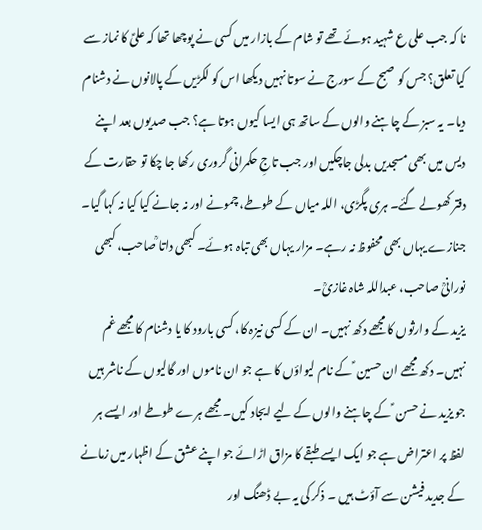نا کہ جب علی ع شہید ہوئے تھے تو شام کے بازار میں کسی نے پوچھا تھا کہ علیؑ کا نماز سے کیا تعلق؟ جس کو صبح کے سورج نے سوتا نہیں دیکھا اس کو لکڑیں کے پالانوں نے دشنام دیا۔ یہ سبز کے چاہنے والوں کے ساتھ ہی ایسا کیوں ہوتا ہے؟ جب صدیوں بعد اپنے دیس میں بھی مسجدیں بدلی جاچکیں اور جب تاجِ حکمرانی گروری رکھا جا چکا تو حقارت کے دفتر کھولے گئے۔ ہری پگڑی، اللہ میاں کے طوطے، چمونے اور نہ جانے کیا کیا نہ کہا گیا۔ جنازے یہاں بھی محفوظ نہ رہے۔ مزار یہاں بھی تباہ ہوئے۔ کبھی داتا ؒصاحب، کبھی نورانیؒ صاحب، عبداللہ شاہ غازیؒ۔
یزید کے وارثوں کا مجھے دکھ نہیں۔ ان کے کسی نیزہ کا، کسی بارود کا یا دشنام کا مجھے غم نہیں۔ دکھ مجھے ان حسین ؑ کے نام لیواؤں کا ہے جو ان ناموں اور گالیوں کے ناشر ہیں جو یزید نے حسن ؑ کے چاہنے والوں کے لیے ایجاد کیں۔ مجھے ہرے طوطے اور ایسے ہر لفظ پر اعتراض ہے جو ایک ایسے طبقے کا مزاق اڑائے جو اپنے عشق کے اظہار میں زمانے کے جدید فیشن سے آؤٹ ہیں ۔ ذکر کی یہ بے ڈھنگ اور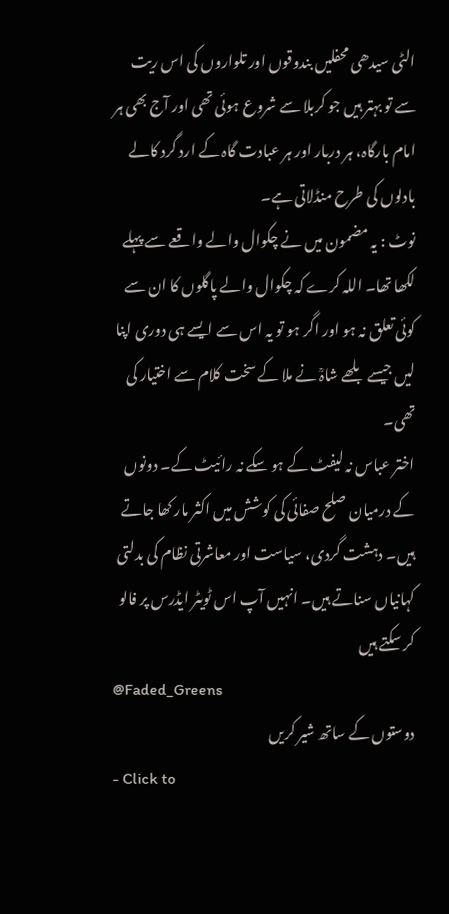الٹی سیدھی محفلیں بندوقوں اور تلواروں کی اس ریت سے تو بہتر ہیں جو کربلا سے شروع ہوئی تھی اور آج بھی ہر امام بارگاہ، ہر دربار اور ہر عبادت گاہ کے ارد گرد کالے بادلوں کی طرح منڈلاتی ہے۔
نوٹ : یہ مضمون میں نے چکوال والے واقعے سے پہلے لکھا تھا۔ اللہ کرے کہ چکوال والے پاگلوں کا ان سے کوئی تعلق نہ ہو اور اگر ہو تو یہ اس سے ایسے ہی دوری اپنا لیں جیسے بلھے شاہؒ نے ملا کے سخت کلام سے اختیار کی تھی۔
اختر عباس نہ لیفٹ کے ہو سکے نہ رائیٹ کے۔ دونوں کے درمیان صلح صفائی کی کوشش میں اکثر مار کھا جاتے ہیں۔ دہشت گردی، سیاست اور معاشرتی نظام کی بدلتی کہانیاں سناتے ہیں۔ انہیں آپ اس ٹویٹر ایڈرس پر فالو کر سکتے ہیں
@Faded_Greens
دوستوں کے ساتھ شیر کریں
- Click to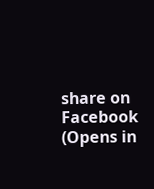share on Facebook (Opens in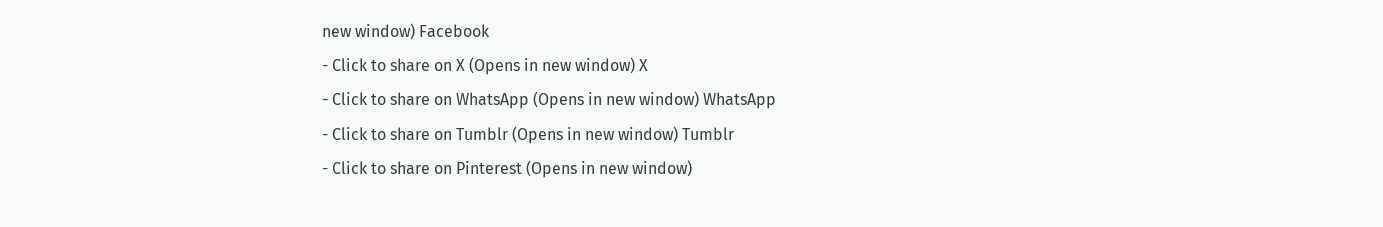new window) Facebook
- Click to share on X (Opens in new window) X
- Click to share on WhatsApp (Opens in new window) WhatsApp
- Click to share on Tumblr (Opens in new window) Tumblr
- Click to share on Pinterest (Opens in new window)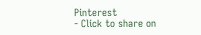Pinterest
- Click to share on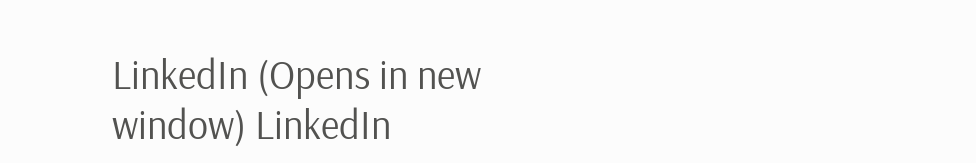LinkedIn (Opens in new window) LinkedIn